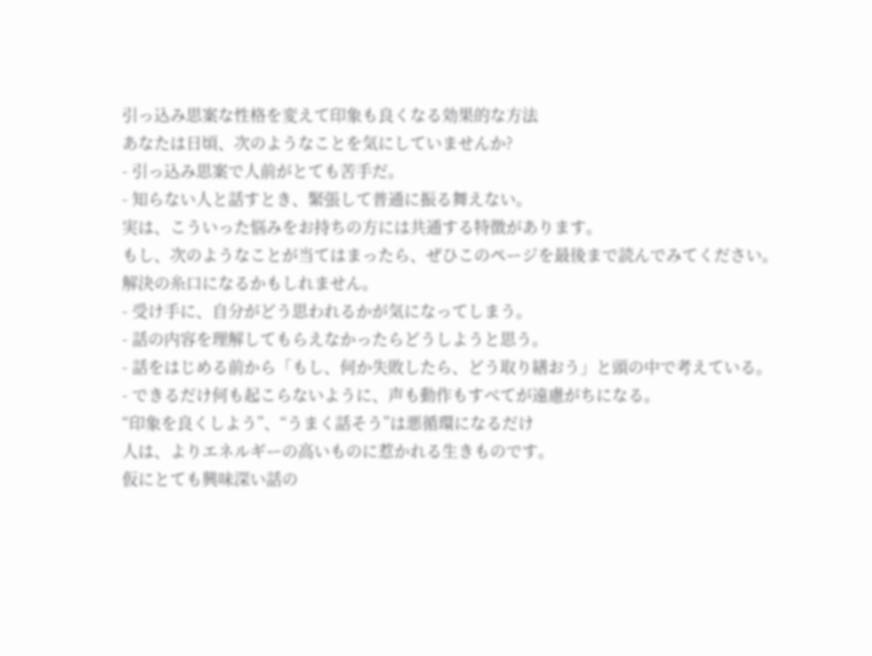引っ込み思案な性格を変えて印象も良くなる効果的な方法
あなたは日頃、次のようなことを気にしていませんか?
- 引っ込み思案で人前がとても苦手だ。
- 知らない人と話すとき、緊張して普通に振る舞えない。
実は、こういった悩みをお持ちの方には共通する特徴があります。
もし、次のようなことが当てはまったら、ぜひこのページを最後まで読んでみてください。
解決の糸口になるかもしれません。
- 受け手に、自分がどう思われるかが気になってしまう。
- 話の内容を理解してもらえなかったらどうしようと思う。
- 話をはじめる前から「もし、何か失敗したら、どう取り繕おう」と頭の中で考えている。
- できるだけ何も起こらないように、声も動作もすべてが遠慮がちになる。
“印象を良くしよう”、“うまく話そう”は悪循環になるだけ
人は、よりエネルギーの高いものに惹かれる生きものです。
仮にとても興味深い話の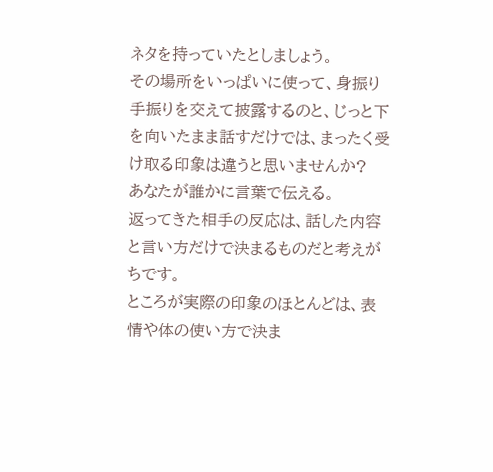ネタを持っていたとしましょう。
その場所をいっぱいに使って、身振り手振りを交えて披露するのと、じっと下を向いたまま話すだけでは、まったく受け取る印象は違うと思いませんか?
あなたが誰かに言葉で伝える。
返ってきた相手の反応は、話した内容と言い方だけで決まるものだと考えがちです。
ところが実際の印象のほとんどは、表情や体の使い方で決ま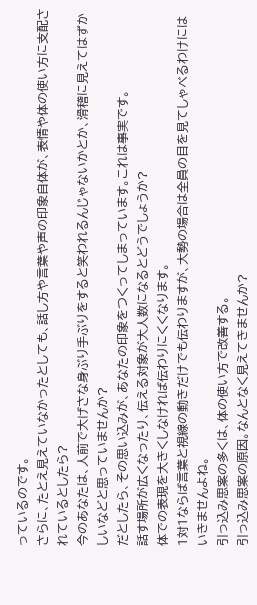っているのです。
さらに、たとえ見えていなかったとしても、話し方や言葉や声の印象自体が、表情や体の使い方に支配されているとしたら?
今のあなたは、人前で大げさな身ぶり手ぶりをすると笑われるんじゃないかとか、滑稽に見えてはずかしいなどと思っていませんか?
だとしたら、その思い込みが、あなたの印象をつくってしまっています。これは事実です。
話す場所が広くなったり、伝える対象が大人数になるとどうでしょうか?
体での表現を大きくしなければ伝わりにくくなります。
1対1ならば言葉と視線の動きだけでも伝わりますが、大勢の場合は全員の目を見てしゃべるわけにはいきませんよね。
引っ込み思案の多くは、体の使い方で改善する。
引っ込み思案の原因。なんとなく見えてきませんか?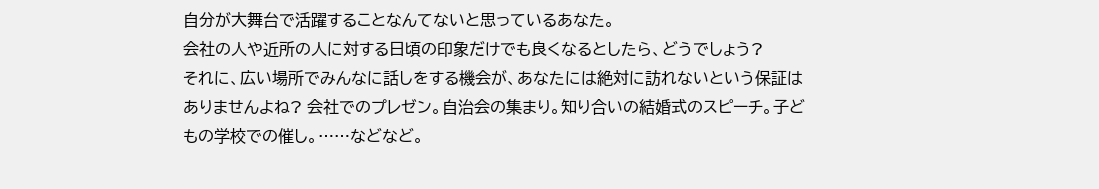自分が大舞台で活躍することなんてないと思っているあなた。
会社の人や近所の人に対する日頃の印象だけでも良くなるとしたら、どうでしょう?
それに、広い場所でみんなに話しをする機会が、あなたには絶対に訪れないという保証はありませんよね? 会社でのプレゼン。自治会の集まり。知り合いの結婚式のスピーチ。子どもの学校での催し。……などなど。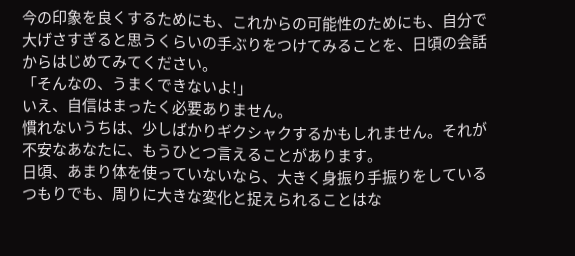今の印象を良くするためにも、これからの可能性のためにも、自分で大げさすぎると思うくらいの手ぶりをつけてみることを、日頃の会話からはじめてみてください。
「そんなの、うまくできないよ!」
いえ、自信はまったく必要ありません。
慣れないうちは、少しばかりギクシャクするかもしれません。それが不安なあなたに、もうひとつ言えることがあります。
日頃、あまり体を使っていないなら、大きく身振り手振りをしているつもりでも、周りに大きな変化と捉えられることはな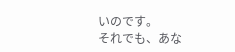いのです。
それでも、あな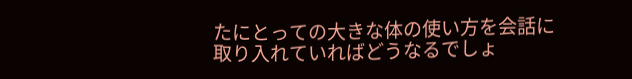たにとっての大きな体の使い方を会話に取り入れていればどうなるでしょ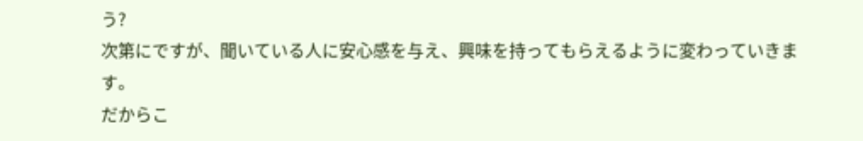う?
次第にですが、聞いている人に安心感を与え、興味を持ってもらえるように変わっていきます。
だからこ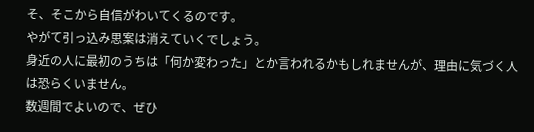そ、そこから自信がわいてくるのです。
やがて引っ込み思案は消えていくでしょう。
身近の人に最初のうちは「何か変わった」とか言われるかもしれませんが、理由に気づく人は恐らくいません。
数週間でよいので、ぜひ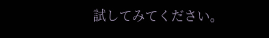試してみてください。